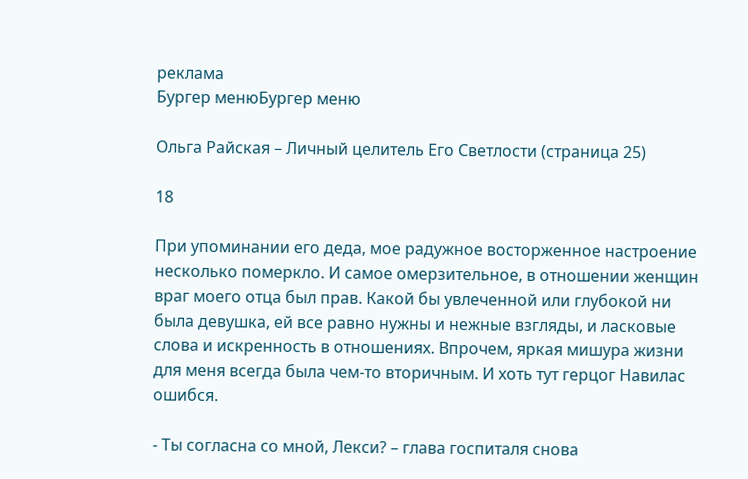реклама
Бургер менюБургер меню

Ольга Райская – Личный целитель Его Светлости (страница 25)

18

При упоминании его деда, мое радужное восторженное настроение несколько померкло. И самое омерзительное, в отношении женщин враг моего отца был прав. Какой бы увлеченной или глубокой ни была девушка, ей все равно нужны и нежные взгляды, и ласковые слова и искренность в отношениях. Впрочем, яркая мишура жизни для меня всегда была чем-то вторичным. И хоть тут герцог Навилас ошибся.

- Ты согласна со мной, Лекси? – глава госпиталя снова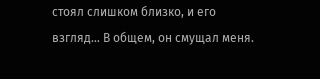стоял слишком близко, и его взгляд… В общем, он смущал меня.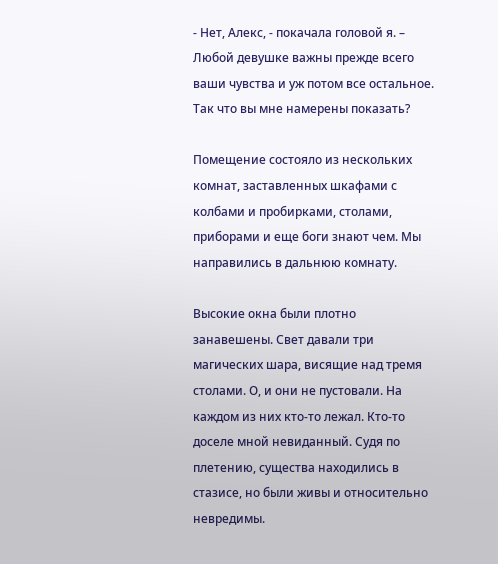- Нет, Алекс, - покачала головой я. – Любой девушке важны прежде всего ваши чувства и уж потом все остальное. Так что вы мне намерены показать?

Помещение состояло из нескольких комнат, заставленных шкафами с колбами и пробирками, столами, приборами и еще боги знают чем. Мы направились в дальнюю комнату.

Высокие окна были плотно занавешены. Свет давали три магических шара, висящие над тремя столами. О, и они не пустовали. На каждом из них кто-то лежал. Кто-то доселе мной невиданный. Судя по плетению, существа находились в стазисе, но были живы и относительно невредимы.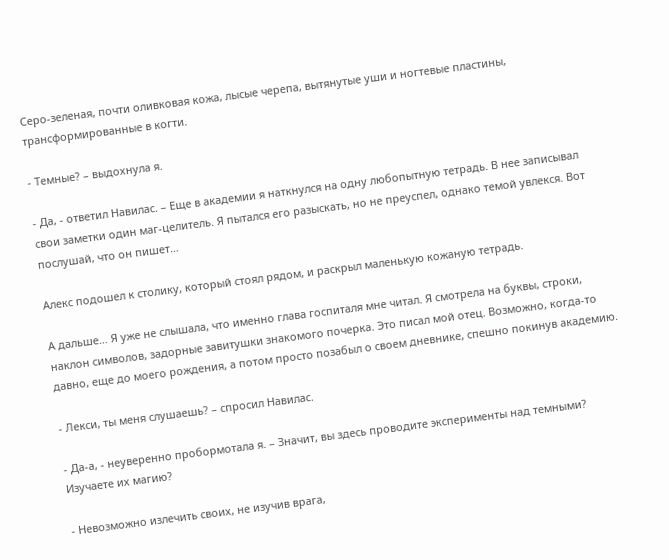Серо-зеленая, почти оливковая кожа, лысые черепа, вытянутые уши и ногтевые пластины, трансформированные в когти.

- Темные? – выдохнула я.

- Да, - ответил Навилас. – Еще в академии я наткнулся на одну любопытную тетрадь. В нее записывал свои заметки один маг-целитель. Я пытался его разыскать, но не преуспел, однако темой увлекся. Вот послушай, что он пишет…

Алекс подошел к столику, который стоял рядом, и раскрыл маленькую кожаную тетрадь.

А дальше… Я уже не слышала, что именно глава госпиталя мне читал. Я смотрела на буквы, строки, наклон символов, задорные завитушки знакомого почерка. Это писал мой отец. Возможно, когда-то давно, еще до моего рождения, а потом просто позабыл о своем дневнике, спешно покинув академию.

- Лекси, ты меня слушаешь? – спросил Навилас.

- Да-а, - неуверенно пробормотала я. – Значит, вы здесь проводите эксперименты над темными? Изучаете их магию?

- Невозможно излечить своих, не изучив врага,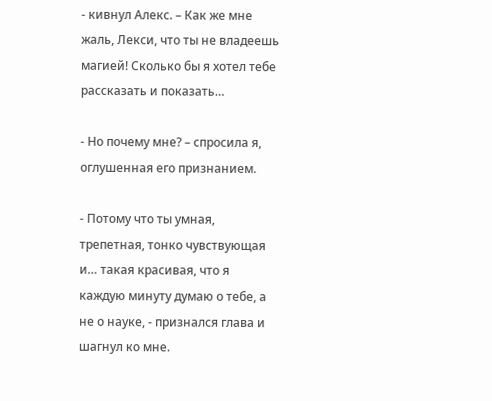- кивнул Алекс. – Как же мне жаль, Лекси, что ты не владеешь магией! Сколько бы я хотел тебе рассказать и показать…

- Но почему мне? – спросила я, оглушенная его признанием.

- Потому что ты умная, трепетная, тонко чувствующая и… такая красивая, что я каждую минуту думаю о тебе, а не о науке, - признался глава и шагнул ко мне.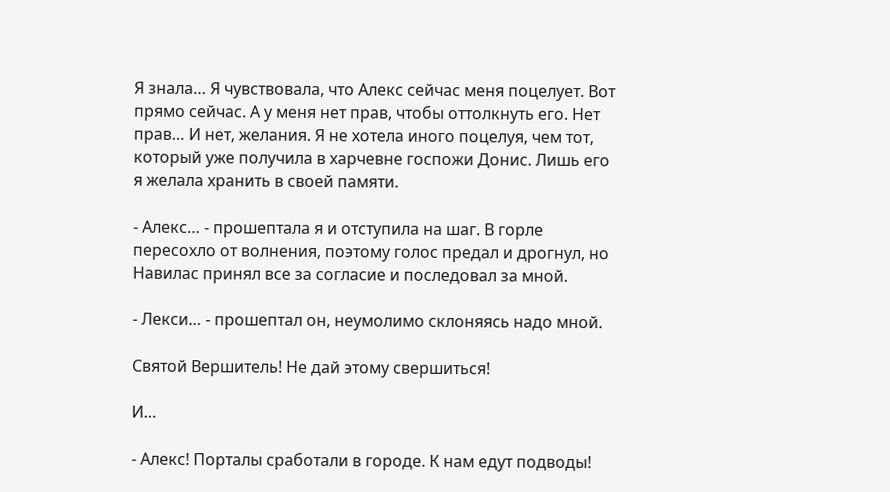Я знала… Я чувствовала, что Алекс сейчас меня поцелует. Вот прямо сейчас. А у меня нет прав, чтобы оттолкнуть его. Нет прав… И нет, желания. Я не хотела иного поцелуя, чем тот, который уже получила в харчевне госпожи Донис. Лишь его я желала хранить в своей памяти.

- Алекс… - прошептала я и отступила на шаг. В горле пересохло от волнения, поэтому голос предал и дрогнул, но Навилас принял все за согласие и последовал за мной.

- Лекси… - прошептал он, неумолимо склоняясь надо мной.

Святой Вершитель! Не дай этому свершиться!

И…

- Алекс! Порталы сработали в городе. К нам едут подводы!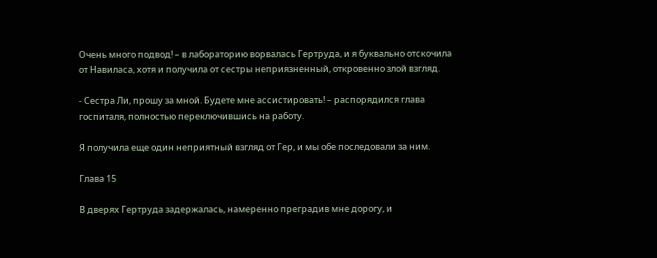Очень много подвод! – в лабораторию ворвалась Гертруда, и я буквально отскочила от Навиласа, хотя и получила от сестры неприязненный, откровенно злой взгляд.

- Сестра Ли, прошу за мной. Будете мне ассистировать! – распорядился глава госпиталя, полностью переключившись на работу.

Я получила еще один неприятный взгляд от Гер, и мы обе последовали за ним.

Глава 15

В дверях Гертруда задержалась, намеренно преградив мне дорогу, и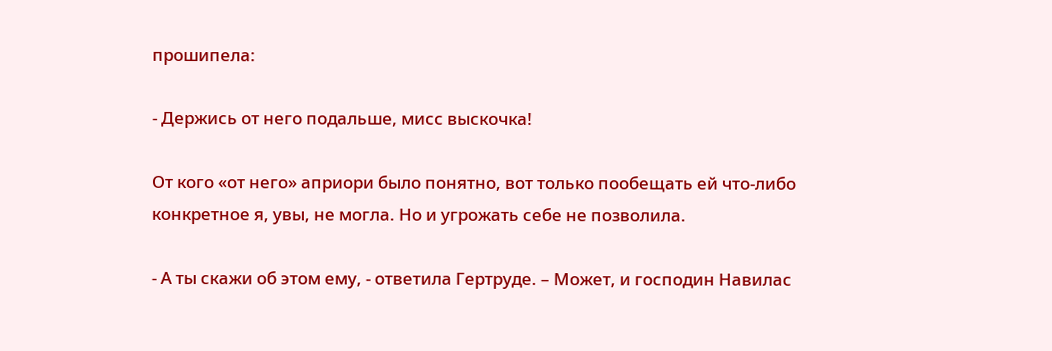прошипела:

- Держись от него подальше, мисс выскочка!

От кого «от него» априори было понятно, вот только пообещать ей что-либо конкретное я, увы, не могла. Но и угрожать себе не позволила.

- А ты скажи об этом ему, - ответила Гертруде. – Может, и господин Навилас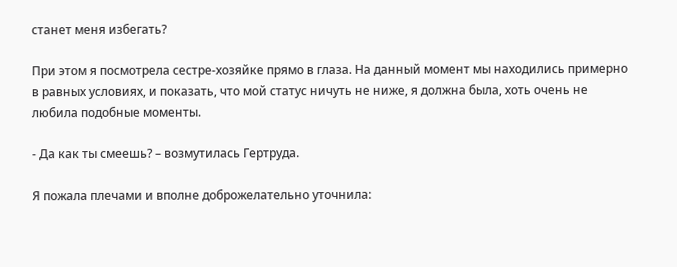станет меня избегать?

При этом я посмотрела сестре-хозяйке прямо в глаза. На данный момент мы находились примерно в равных условиях, и показать, что мой статус ничуть не ниже, я должна была, хоть очень не любила подобные моменты.

- Да как ты смеешь? – возмутилась Гертруда.

Я пожала плечами и вполне доброжелательно уточнила: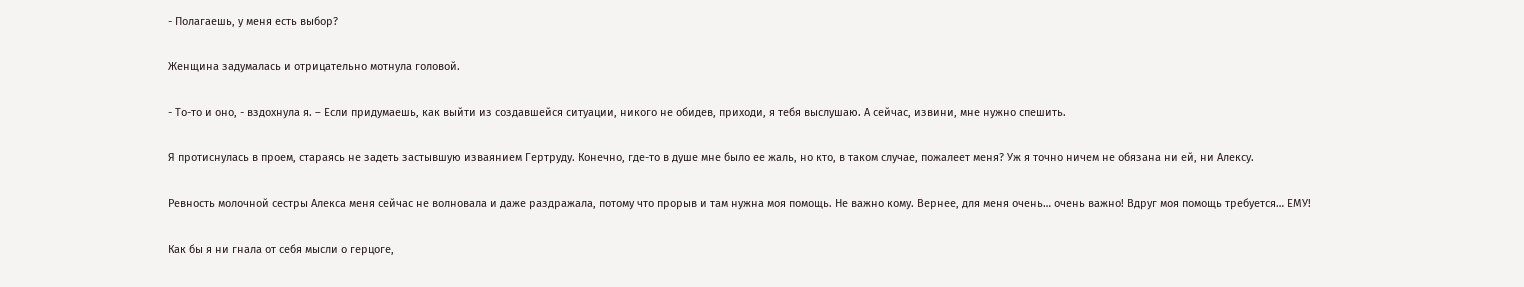- Полагаешь, у меня есть выбор?

Женщина задумалась и отрицательно мотнула головой.

- То-то и оно, - вздохнула я. – Если придумаешь, как выйти из создавшейся ситуации, никого не обидев, приходи, я тебя выслушаю. А сейчас, извини, мне нужно спешить.

Я протиснулась в проем, стараясь не задеть застывшую изваянием Гертруду. Конечно, где-то в душе мне было ее жаль, но кто, в таком случае, пожалеет меня? Уж я точно ничем не обязана ни ей, ни Алексу.

Ревность молочной сестры Алекса меня сейчас не волновала и даже раздражала, потому что прорыв и там нужна моя помощь. Не важно кому. Вернее, для меня очень… очень важно! Вдруг моя помощь требуется… ЕМУ!

Как бы я ни гнала от себя мысли о герцоге,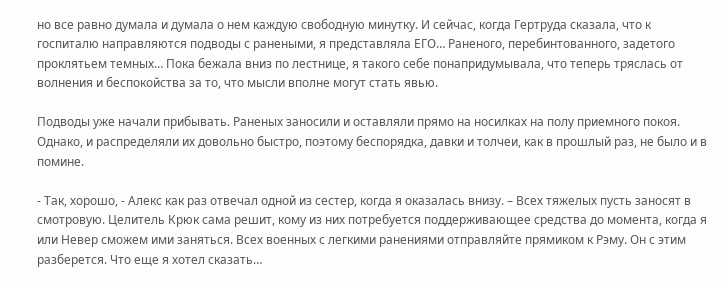но все равно думала и думала о нем каждую свободную минутку. И сейчас, когда Гертруда сказала, что к госпиталю направляются подводы с ранеными, я представляла ЕГО… Раненого, перебинтованного, задетого проклятьем темных… Пока бежала вниз по лестнице, я такого себе понапридумывала, что теперь тряслась от волнения и беспокойства за то, что мысли вполне могут стать явью.

Подводы уже начали прибывать. Раненых заносили и оставляли прямо на носилках на полу приемного покоя. Однако, и распределяли их довольно быстро, поэтому беспорядка, давки и толчеи, как в прошлый раз, не было и в помине.

- Так, хорошо, - Алекс как раз отвечал одной из сестер, когда я оказалась внизу. – Всех тяжелых пусть заносят в смотровую. Целитель Крюк сама решит, кому из них потребуется поддерживающее средства до момента, когда я или Невер сможем ими заняться. Всех военных с легкими ранениями отправляйте прямиком к Рэму. Он с этим разберется. Что еще я хотел сказать…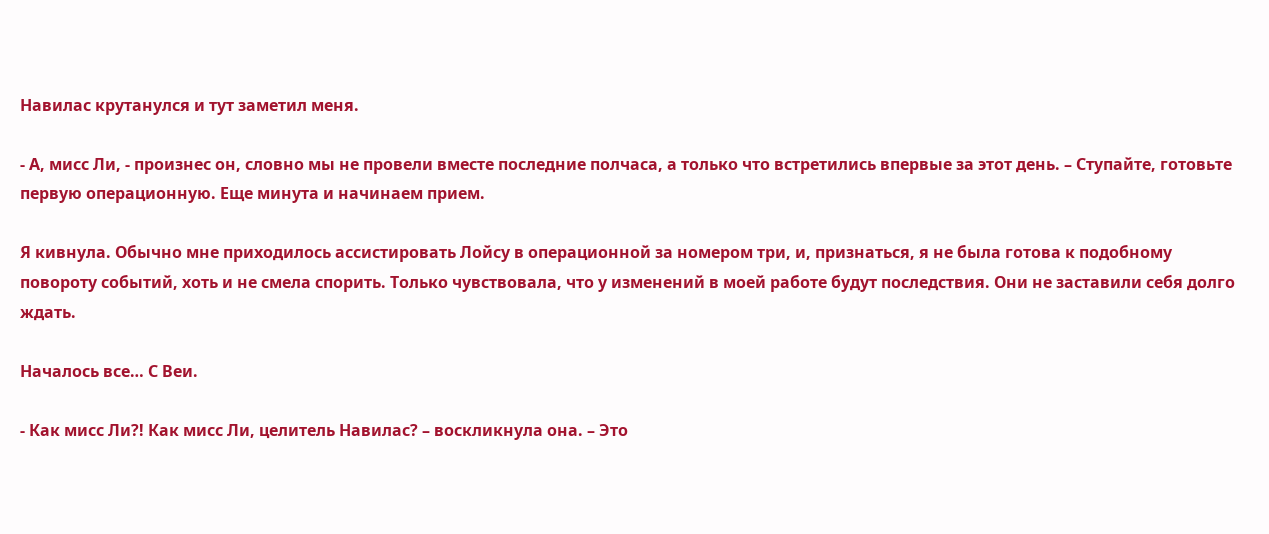Навилас крутанулся и тут заметил меня.

- А, мисс Ли, - произнес он, словно мы не провели вместе последние полчаса, а только что встретились впервые за этот день. – Ступайте, готовьте первую операционную. Еще минута и начинаем прием.

Я кивнула. Обычно мне приходилось ассистировать Лойсу в операционной за номером три, и, признаться, я не была готова к подобному повороту событий, хоть и не смела спорить. Только чувствовала, что у изменений в моей работе будут последствия. Они не заставили себя долго ждать.

Началось все… С Веи.

- Как мисс Ли?! Как мисс Ли, целитель Навилас? – воскликнула она. – Это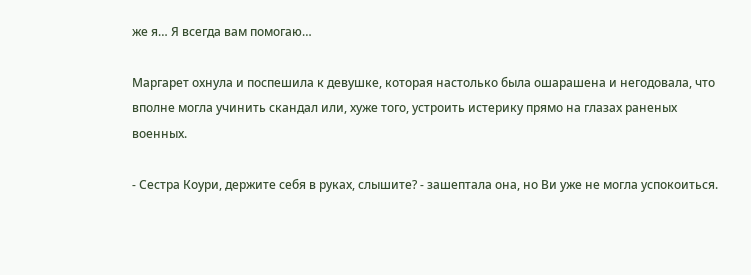же я… Я всегда вам помогаю…

Маргарет охнула и поспешила к девушке, которая настолько была ошарашена и негодовала, что вполне могла учинить скандал или, хуже того, устроить истерику прямо на глазах раненых военных.

- Сестра Коури, держите себя в руках, слышите? - зашептала она, но Ви уже не могла успокоиться.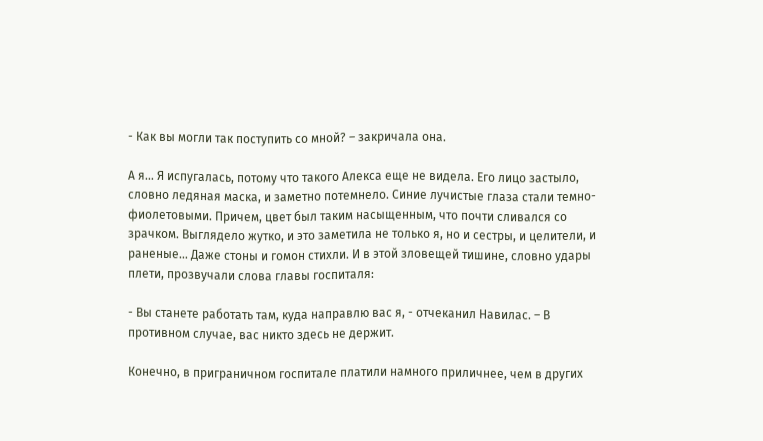- Как вы могли так поступить со мной? – закричала она.

А я… Я испугалась, потому что такого Алекса еще не видела. Его лицо застыло, словно ледяная маска, и заметно потемнело. Синие лучистые глаза стали темно-фиолетовыми. Причем, цвет был таким насыщенным, что почти сливался со зрачком. Выглядело жутко, и это заметила не только я, но и сестры, и целители, и раненые… Даже стоны и гомон стихли. И в этой зловещей тишине, словно удары плети, прозвучали слова главы госпиталя:

- Вы станете работать там, куда направлю вас я, - отчеканил Навилас. – В противном случае, вас никто здесь не держит.

Конечно, в приграничном госпитале платили намного приличнее, чем в других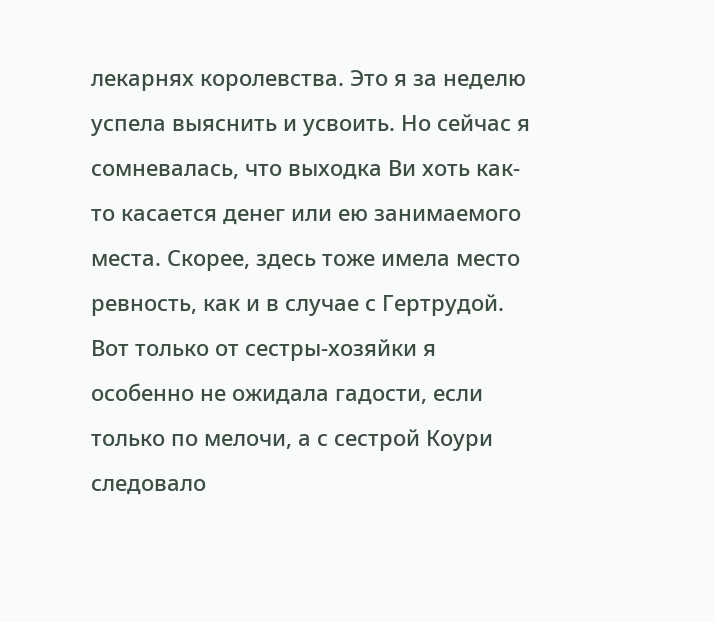лекарнях королевства. Это я за неделю успела выяснить и усвоить. Но сейчас я сомневалась, что выходка Ви хоть как-то касается денег или ею занимаемого места. Скорее, здесь тоже имела место ревность, как и в случае с Гертрудой. Вот только от сестры-хозяйки я особенно не ожидала гадости, если только по мелочи, а с сестрой Коури следовало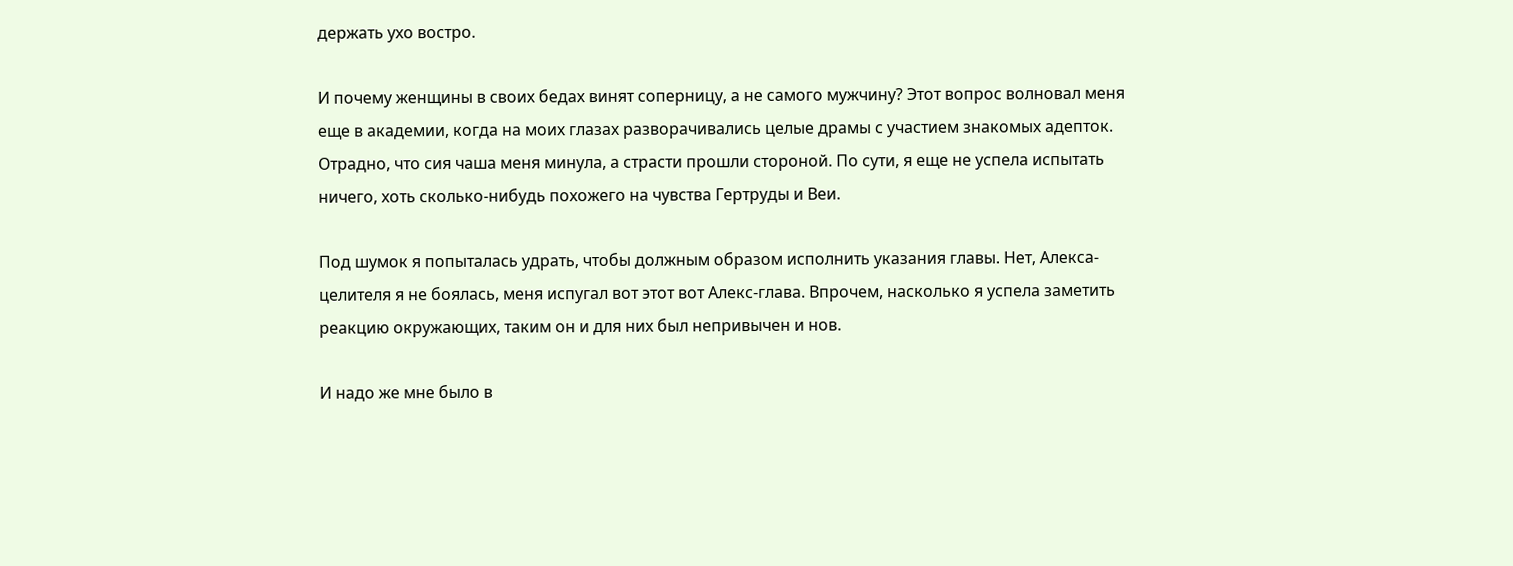держать ухо востро.

И почему женщины в своих бедах винят соперницу, а не самого мужчину? Этот вопрос волновал меня еще в академии, когда на моих глазах разворачивались целые драмы с участием знакомых адепток. Отрадно, что сия чаша меня минула, а страсти прошли стороной. По сути, я еще не успела испытать ничего, хоть сколько-нибудь похожего на чувства Гертруды и Веи.

Под шумок я попыталась удрать, чтобы должным образом исполнить указания главы. Нет, Алекса-целителя я не боялась, меня испугал вот этот вот Алекс-глава. Впрочем, насколько я успела заметить реакцию окружающих, таким он и для них был непривычен и нов.

И надо же мне было в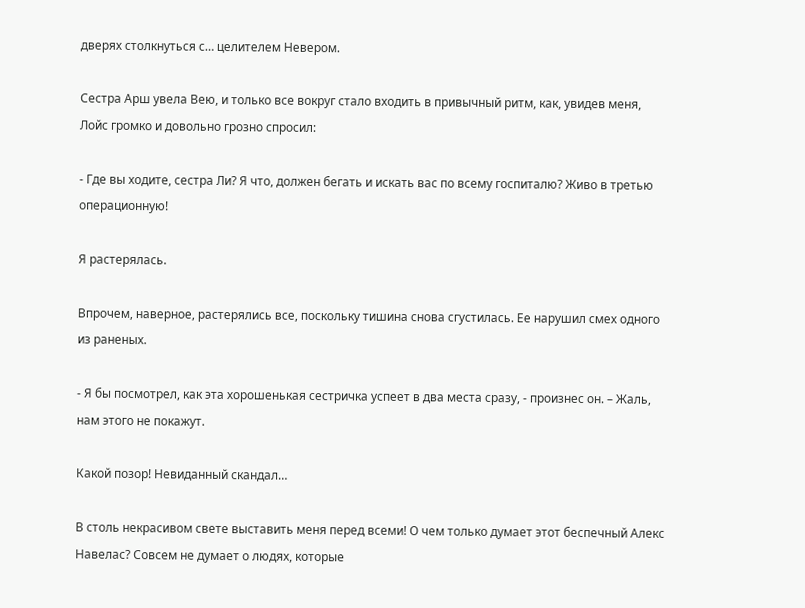дверях столкнуться с… целителем Невером.

Сестра Арш увела Вею, и только все вокруг стало входить в привычный ритм, как, увидев меня, Лойс громко и довольно грозно спросил:

- Где вы ходите, сестра Ли? Я что, должен бегать и искать вас по всему госпиталю? Живо в третью операционную!

Я растерялась.

Впрочем, наверное, растерялись все, поскольку тишина снова сгустилась. Ее нарушил смех одного из раненых.

- Я бы посмотрел, как эта хорошенькая сестричка успеет в два места сразу, - произнес он. – Жаль, нам этого не покажут.

Какой позор! Невиданный скандал…

В столь некрасивом свете выставить меня перед всеми! О чем только думает этот беспечный Алекс Навелас? Совсем не думает о людях, которые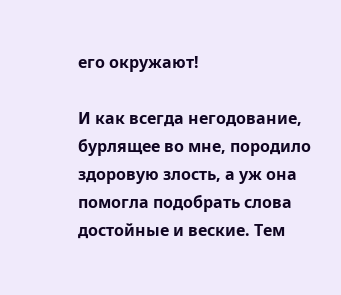его окружают!

И как всегда негодование, бурлящее во мне, породило здоровую злость, а уж она помогла подобрать слова достойные и веские. Тем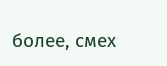более, смех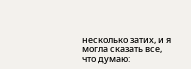несколько затих, и я могла сказать все, что думаю: